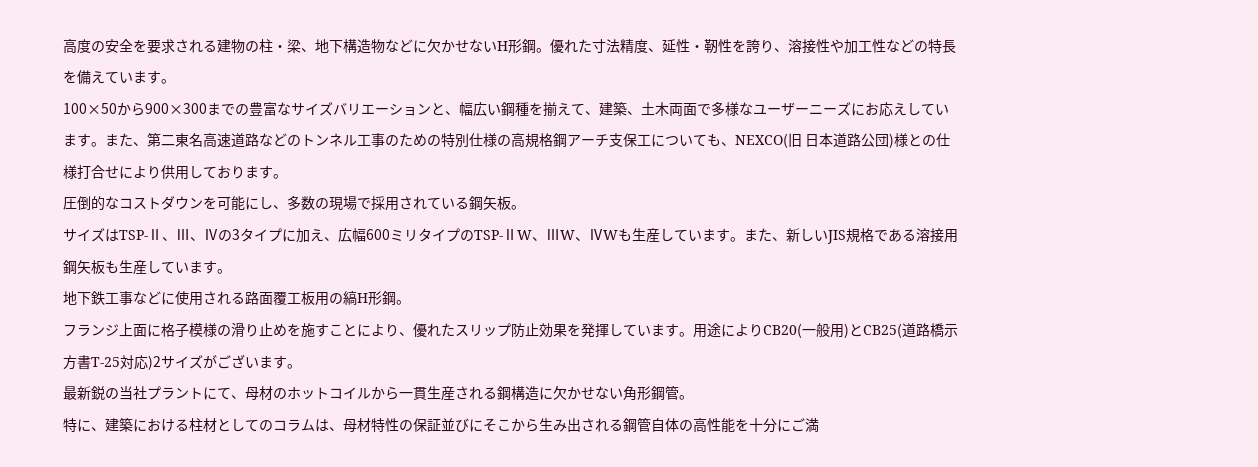高度の安全を要求される建物の柱・梁、地下構造物などに欠かせないH形鋼。優れた寸法精度、延性・靭性を誇り、溶接性や加工性などの特長を備えています。
100×50から900×300までの豊富なサイズバリエーションと、幅広い鋼種を揃えて、建築、土木両面で多様なユーザーニーズにお応えしています。また、第二東名高速道路などのトンネル工事のための特別仕様の高規格鋼アーチ支保工についても、NEXCO(旧 日本道路公団)様との仕様打合せにより供用しております。
圧倒的なコストダウンを可能にし、多数の現場で採用されている鋼矢板。
サイズはTSP-Ⅱ、Ⅲ、Ⅳの3タイプに加え、広幅600ミリタイプのTSP-ⅡW、ⅢW、ⅣWも生産しています。また、新しいJIS規格である溶接用鋼矢板も生産しています。
地下鉄工事などに使用される路面覆工板用の縞H形鋼。
フランジ上面に格子模様の滑り止めを施すことにより、優れたスリップ防止効果を発揮しています。用途によりCB20(一般用)とCB25(道路橋示方書T-25対応)2サイズがございます。
最新鋭の当社プラントにて、母材のホットコイルから一貫生産される鋼構造に欠かせない角形鋼管。
特に、建築における柱材としてのコラムは、母材特性の保証並びにそこから生み出される鋼管自体の高性能を十分にご満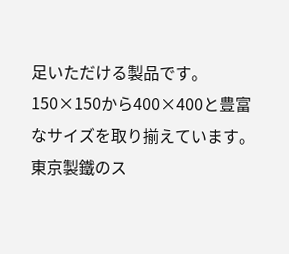足いただける製品です。150×150から400×400と豊富なサイズを取り揃えています。
東京製鐵のス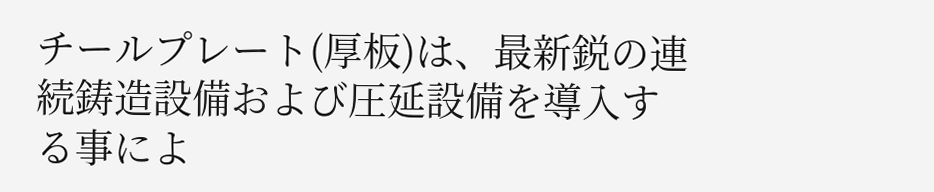チールプレート(厚板)は、最新鋭の連続鋳造設備および圧延設備を導入する事によ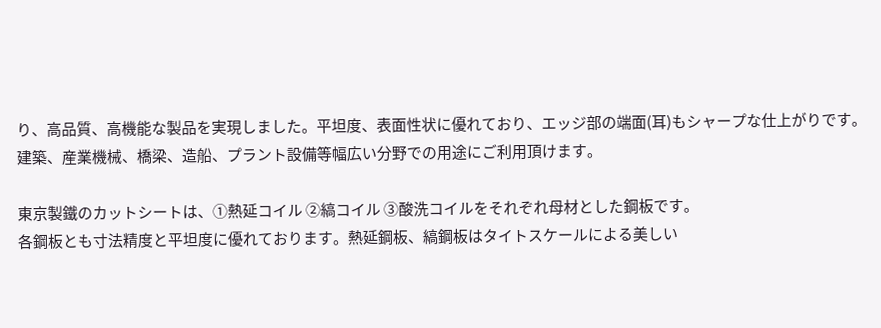り、高品質、高機能な製品を実現しました。平坦度、表面性状に優れており、エッジ部の端面(耳)もシャープな仕上がりです。建築、産業機械、橋梁、造船、プラント設備等幅広い分野での用途にご利用頂けます。

東京製鐵のカットシートは、①熱延コイル ②縞コイル ③酸洗コイルをそれぞれ母材とした鋼板です。
各鋼板とも寸法精度と平坦度に優れております。熱延鋼板、縞鋼板はタイトスケールによる美しい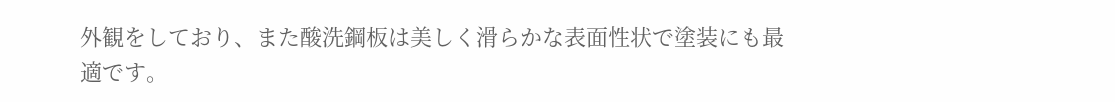外観をしており、また酸洗鋼板は美しく滑らかな表面性状で塗装にも最適です。